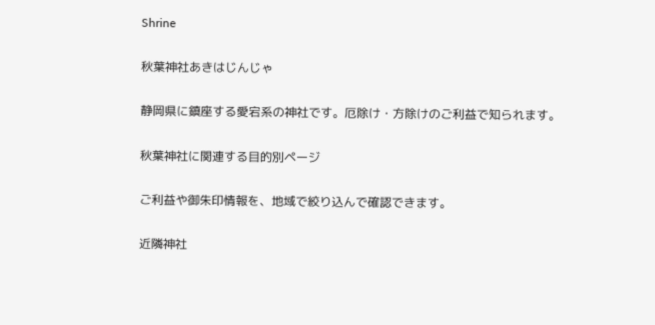Shrine

秋葉神社あきはじんじゃ

静岡県に鎮座する愛宕系の神社です。厄除け・方除けのご利益で知られます。

秋葉神社に関連する目的別ページ

ご利益や御朱印情報を、地域で絞り込んで確認できます。

近隣神社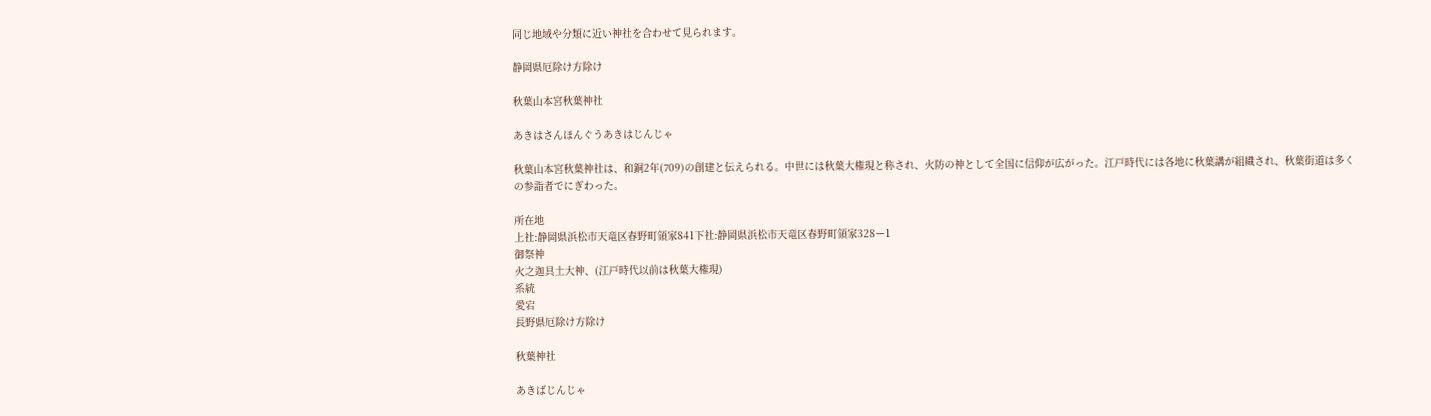同じ地域や分類に近い神社を合わせて見られます。

静岡県厄除け方除け

秋葉山本宮秋葉神社

あきはさんほんぐうあきはじんじゃ

秋葉山本宮秋葉神社は、和銅2年(709)の創建と伝えられる。中世には秋葉大権現と称され、火防の神として全国に信仰が広がった。江戸時代には各地に秋葉講が組織され、秋葉街道は多くの参詣者でにぎわった。

所在地
上社:静岡県浜松市天竜区春野町領家841下社:静岡県浜松市天竜区春野町領家328ー1
御祭神
火之迦具土大神、(江戸時代以前は秋葉大権現)
系統
愛宕
長野県厄除け方除け

秋葉神社

あきばじんじゃ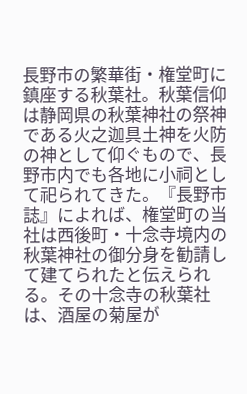長野市の繁華街・権堂町に鎮座する秋葉社。秋葉信仰は静岡県の秋葉神社の祭神である火之迦具土神を火防の神として仰ぐもので、長野市内でも各地に小祠として祀られてきた。『長野市誌』によれば、権堂町の当社は西後町・十念寺境内の秋葉神社の御分身を勧請して建てられたと伝えられる。その十念寺の秋葉社は、酒屋の菊屋が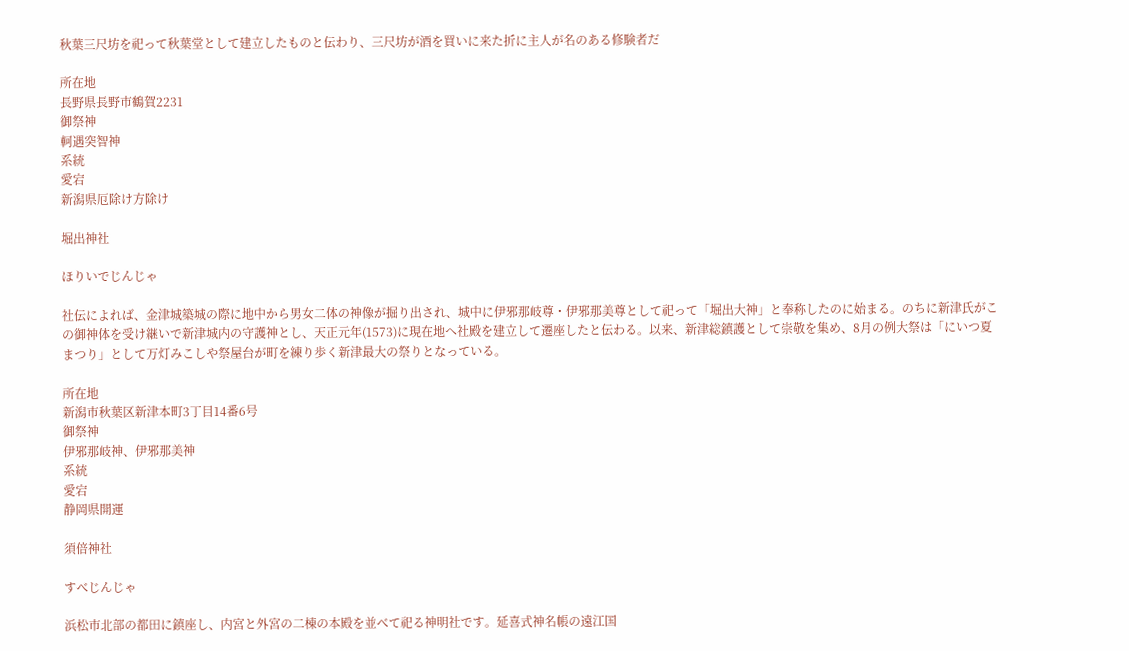秋葉三尺坊を祀って秋葉堂として建立したものと伝わり、三尺坊が酒を買いに来た折に主人が名のある修験者だ

所在地
長野県長野市鶴賀2231
御祭神
軻遇突智神
系統
愛宕
新潟県厄除け方除け

堀出神社

ほりいでじんじゃ

社伝によれば、金津城築城の際に地中から男女二体の神像が掘り出され、城中に伊邪那岐尊・伊邪那美尊として祀って「堀出大神」と奉称したのに始まる。のちに新津氏がこの御神体を受け継いで新津城内の守護神とし、天正元年(1573)に現在地へ社殿を建立して遷座したと伝わる。以来、新津総鎮護として崇敬を集め、8月の例大祭は「にいつ夏まつり」として万灯みこしや祭屋台が町を練り歩く新津最大の祭りとなっている。

所在地
新潟市秋葉区新津本町3丁目14番6号
御祭神
伊邪那岐神、伊邪那美神
系統
愛宕
静岡県開運

須倍神社

すべじんじゃ

浜松市北部の都田に鎮座し、内宮と外宮の二棟の本殿を並べて祀る神明社です。延喜式神名帳の遠江国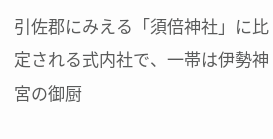引佐郡にみえる「須倍神社」に比定される式内社で、一帯は伊勢神宮の御厨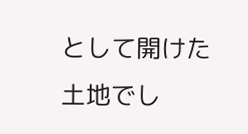として開けた土地でし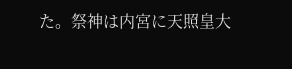た。祭神は内宮に天照皇大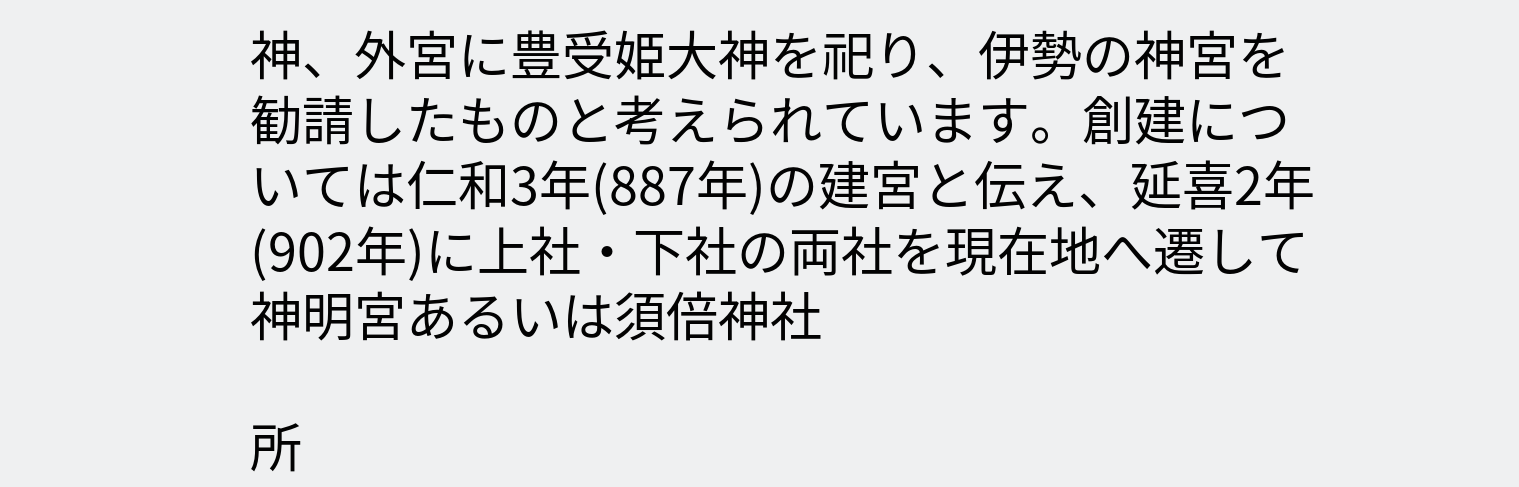神、外宮に豊受姫大神を祀り、伊勢の神宮を勧請したものと考えられています。創建については仁和3年(887年)の建宮と伝え、延喜2年(902年)に上社・下社の両社を現在地へ遷して神明宮あるいは須倍神社

所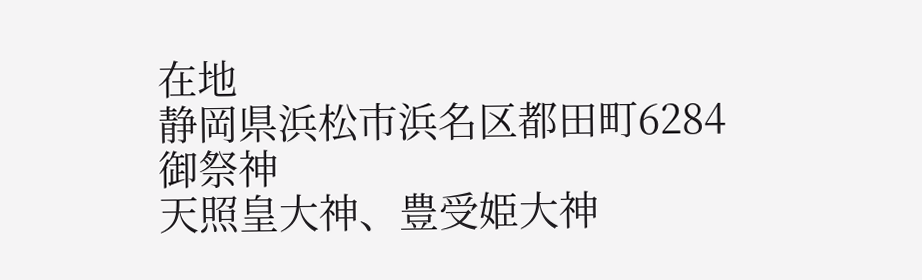在地
静岡県浜松市浜名区都田町6284
御祭神
天照皇大神、豊受姫大神